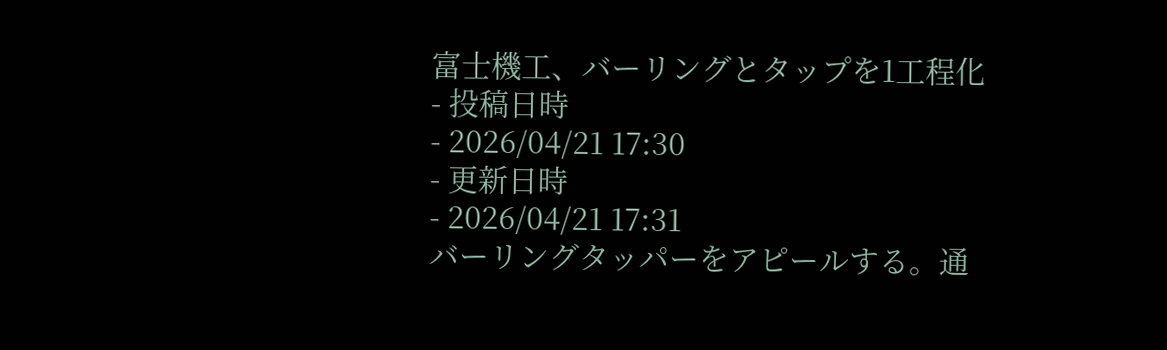富士機工、バーリングとタップを1工程化
- 投稿日時
- 2026/04/21 17:30
- 更新日時
- 2026/04/21 17:31
バーリングタッパーをアピールする。通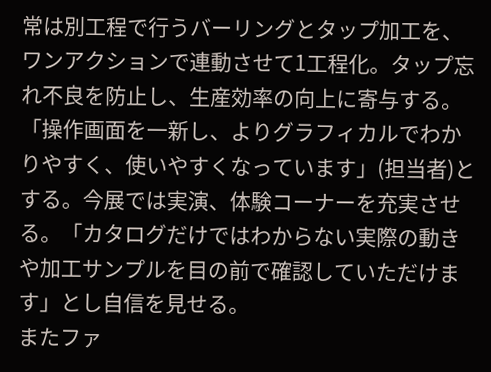常は別工程で行うバーリングとタップ加工を、ワンアクションで連動させて1工程化。タップ忘れ不良を防止し、生産効率の向上に寄与する。「操作画面を一新し、よりグラフィカルでわかりやすく、使いやすくなっています」(担当者)とする。今展では実演、体験コーナーを充実させる。「カタログだけではわからない実際の動きや加工サンプルを目の前で確認していただけます」とし自信を見せる。
またファ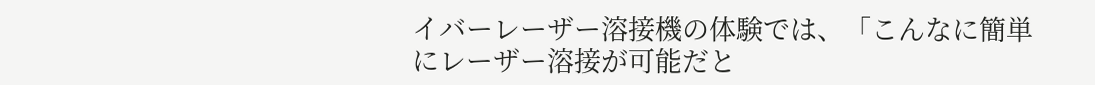イバーレーザー溶接機の体験では、「こんなに簡単にレーザー溶接が可能だと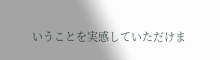いうことを実感していただけま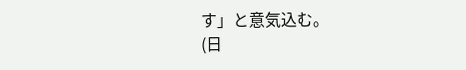す」と意気込む。
(日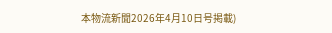本物流新聞2026年4月10日号掲載)